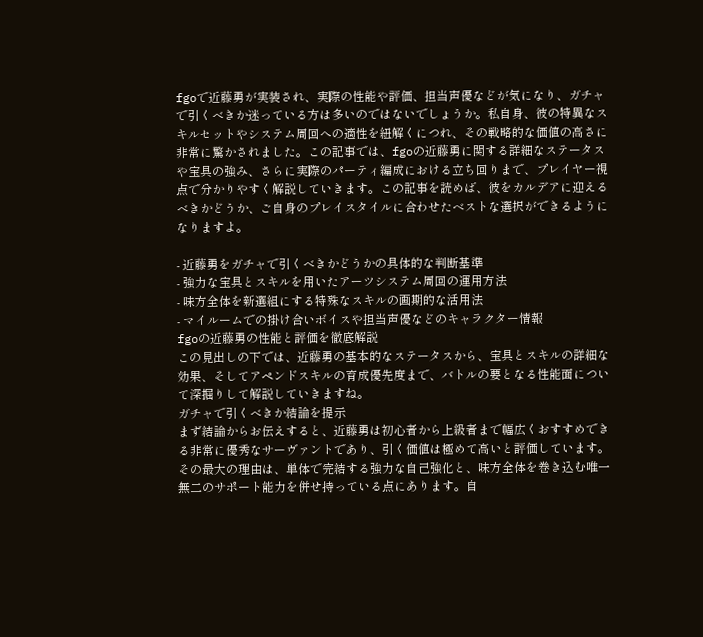fgoで近藤勇が実装され、実際の性能や評価、担当声優などが気になり、ガチャで引くべきか迷っている方は多いのではないでしょうか。私自身、彼の特異なスキルセットやシステム周回への適性を紐解くにつれ、その戦略的な価値の高さに非常に驚かされました。この記事では、fgoの近藤勇に関する詳細なステータスや宝具の強み、さらに実際のパーティ編成における立ち回りまで、プレイヤー視点で分かりやすく解説していきます。この記事を読めば、彼をカルデアに迎えるべきかどうか、ご自身のプレイスタイルに合わせたベストな選択ができるようになりますよ。

- 近藤勇をガチャで引くべきかどうかの具体的な判断基準
- 強力な宝具とスキルを用いたアーツシステム周回の運用方法
- 味方全体を新選組にする特殊なスキルの画期的な活用法
- マイルームでの掛け合いボイスや担当声優などのキャラクター情報
fgoの近藤勇の性能と評価を徹底解説
この見出しの下では、近藤勇の基本的なステータスから、宝具とスキルの詳細な効果、そしてアペンドスキルの育成優先度まで、バトルの要となる性能面について深掘りして解説していきますね。
ガチャで引くべきか結論を提示
まず結論からお伝えすると、近藤勇は初心者から上級者まで幅広くおすすめできる非常に優秀なサーヴァントであり、引く価値は極めて高いと評価しています。
その最大の理由は、単体で完結する強力な自己強化と、味方全体を巻き込む唯一無二のサポート能力を併せ持っている点にあります。自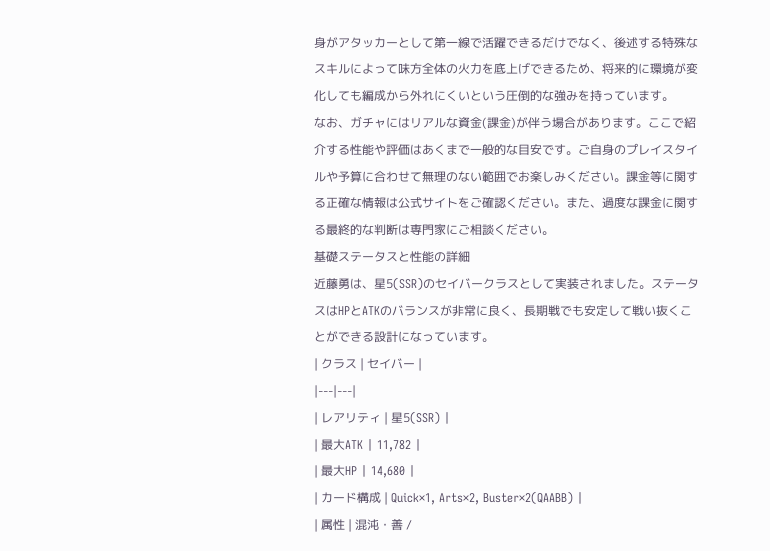身がアタッカーとして第一線で活躍できるだけでなく、後述する特殊なスキルによって味方全体の火力を底上げできるため、将来的に環境が変化しても編成から外れにくいという圧倒的な強みを持っています。
なお、ガチャにはリアルな資金(課金)が伴う場合があります。ここで紹介する性能や評価はあくまで一般的な目安です。ご自身のプレイスタイルや予算に合わせて無理のない範囲でお楽しみください。課金等に関する正確な情報は公式サイトをご確認ください。また、過度な課金に関する最終的な判断は専門家にご相談ください。
基礎ステータスと性能の詳細
近藤勇は、星5(SSR)のセイバークラスとして実装されました。ステータスはHPとATKのバランスが非常に良く、長期戦でも安定して戦い抜くことができる設計になっています。
| クラス | セイバー |
|---|---|
| レアリティ | 星5(SSR) |
| 最大ATK | 11,782 |
| 最大HP | 14,680 |
| カード構成 | Quick×1, Arts×2, Buster×2(QAABB) |
| 属性 | 混沌・善 /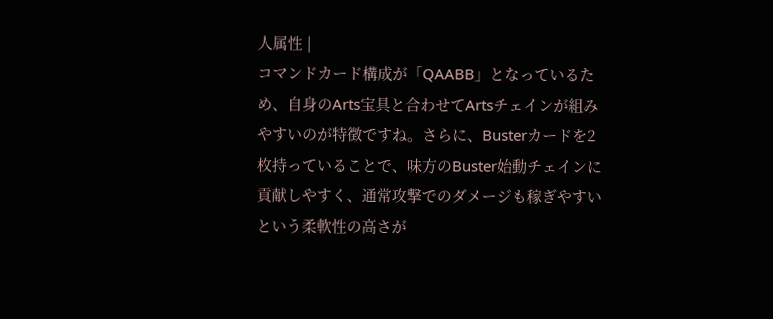人属性 |
コマンドカード構成が「QAABB」となっているため、自身のArts宝具と合わせてArtsチェインが組みやすいのが特徴ですね。さらに、Busterカードを2枚持っていることで、味方のBuster始動チェインに貢献しやすく、通常攻撃でのダメージも稼ぎやすいという柔軟性の高さが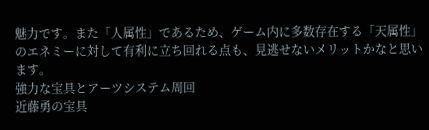魅力です。また「人属性」であるため、ゲーム内に多数存在する「天属性」のエネミーに対して有利に立ち回れる点も、見逃せないメリットかなと思います。
強力な宝具とアーツシステム周回
近藤勇の宝具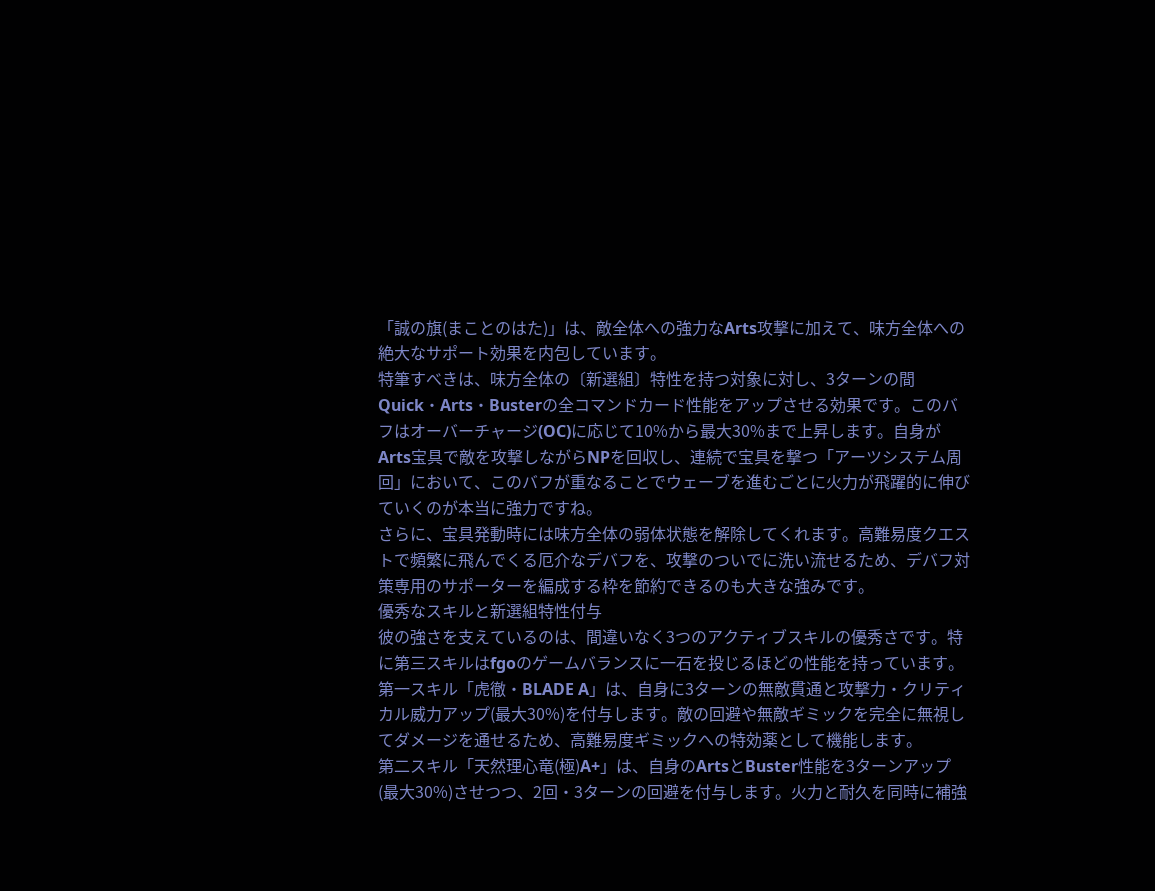「誠の旗(まことのはた)」は、敵全体への強力なArts攻撃に加えて、味方全体への絶大なサポート効果を内包しています。
特筆すべきは、味方全体の〔新選組〕特性を持つ対象に対し、3ターンの間Quick・Arts・Busterの全コマンドカード性能をアップさせる効果です。このバフはオーバーチャージ(OC)に応じて10%から最大30%まで上昇します。自身がArts宝具で敵を攻撃しながらNPを回収し、連続で宝具を撃つ「アーツシステム周回」において、このバフが重なることでウェーブを進むごとに火力が飛躍的に伸びていくのが本当に強力ですね。
さらに、宝具発動時には味方全体の弱体状態を解除してくれます。高難易度クエストで頻繁に飛んでくる厄介なデバフを、攻撃のついでに洗い流せるため、デバフ対策専用のサポーターを編成する枠を節約できるのも大きな強みです。
優秀なスキルと新選組特性付与
彼の強さを支えているのは、間違いなく3つのアクティブスキルの優秀さです。特に第三スキルはfgoのゲームバランスに一石を投じるほどの性能を持っています。
第一スキル「虎徹・BLADE A」は、自身に3ターンの無敵貫通と攻撃力・クリティカル威力アップ(最大30%)を付与します。敵の回避や無敵ギミックを完全に無視してダメージを通せるため、高難易度ギミックへの特効薬として機能します。
第二スキル「天然理心竜(極)A+」は、自身のArtsとBuster性能を3ターンアップ(最大30%)させつつ、2回・3ターンの回避を付与します。火力と耐久を同時に補強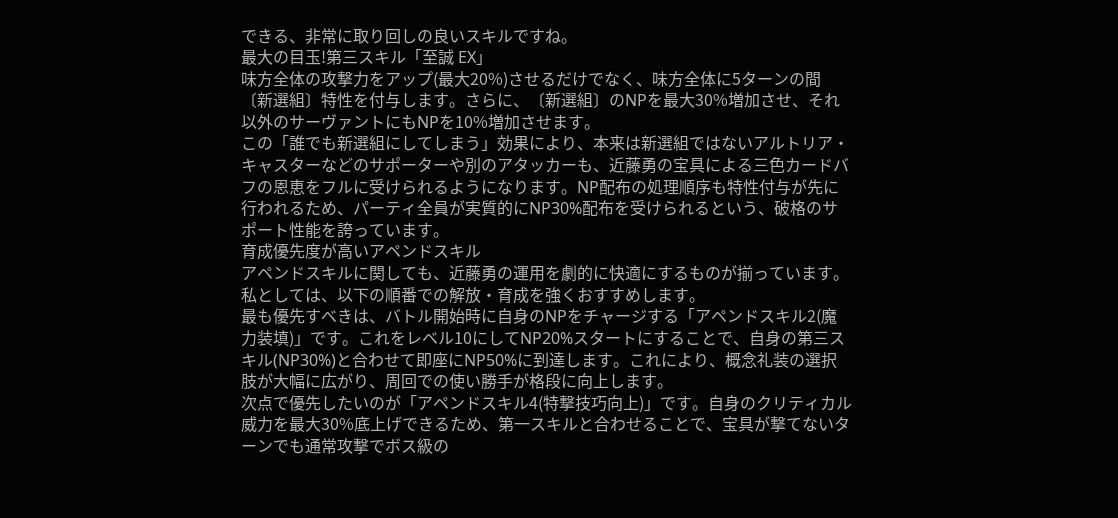できる、非常に取り回しの良いスキルですね。
最大の目玉!第三スキル「至誠 EX」
味方全体の攻撃力をアップ(最大20%)させるだけでなく、味方全体に5ターンの間〔新選組〕特性を付与します。さらに、〔新選組〕のNPを最大30%増加させ、それ以外のサーヴァントにもNPを10%増加させます。
この「誰でも新選組にしてしまう」効果により、本来は新選組ではないアルトリア・キャスターなどのサポーターや別のアタッカーも、近藤勇の宝具による三色カードバフの恩恵をフルに受けられるようになります。NP配布の処理順序も特性付与が先に行われるため、パーティ全員が実質的にNP30%配布を受けられるという、破格のサポート性能を誇っています。
育成優先度が高いアペンドスキル
アペンドスキルに関しても、近藤勇の運用を劇的に快適にするものが揃っています。私としては、以下の順番での解放・育成を強くおすすめします。
最も優先すべきは、バトル開始時に自身のNPをチャージする「アペンドスキル2(魔力装填)」です。これをレベル10にしてNP20%スタートにすることで、自身の第三スキル(NP30%)と合わせて即座にNP50%に到達します。これにより、概念礼装の選択肢が大幅に広がり、周回での使い勝手が格段に向上します。
次点で優先したいのが「アペンドスキル4(特撃技巧向上)」です。自身のクリティカル威力を最大30%底上げできるため、第一スキルと合わせることで、宝具が撃てないターンでも通常攻撃でボス級の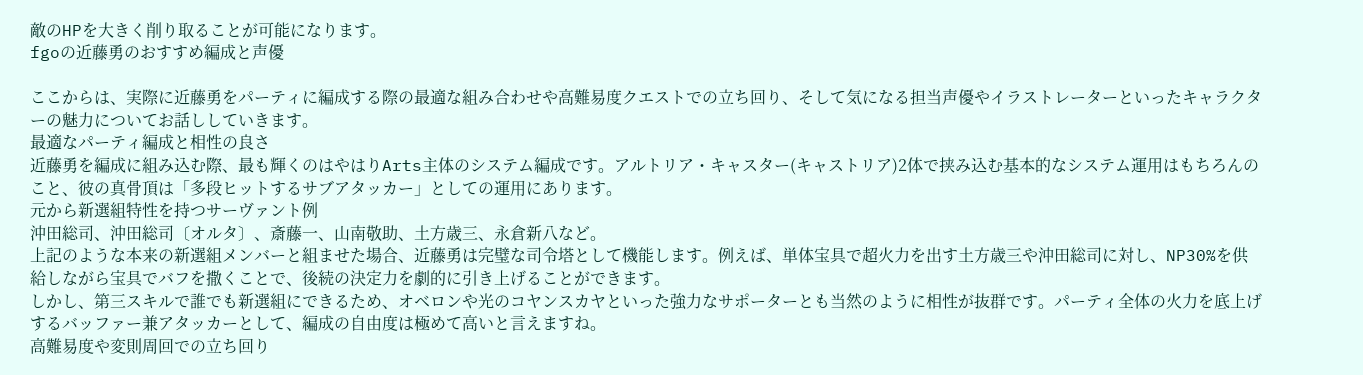敵のHPを大きく削り取ることが可能になります。
fgoの近藤勇のおすすめ編成と声優

ここからは、実際に近藤勇をパーティに編成する際の最適な組み合わせや高難易度クエストでの立ち回り、そして気になる担当声優やイラストレーターといったキャラクターの魅力についてお話ししていきます。
最適なパーティ編成と相性の良さ
近藤勇を編成に組み込む際、最も輝くのはやはりArts主体のシステム編成です。アルトリア・キャスター(キャストリア)2体で挟み込む基本的なシステム運用はもちろんのこと、彼の真骨頂は「多段ヒットするサブアタッカー」としての運用にあります。
元から新選組特性を持つサーヴァント例
沖田総司、沖田総司〔オルタ〕、斎藤一、山南敬助、土方歳三、永倉新八など。
上記のような本来の新選組メンバーと組ませた場合、近藤勇は完璧な司令塔として機能します。例えば、単体宝具で超火力を出す土方歳三や沖田総司に対し、NP30%を供給しながら宝具でバフを撒くことで、後続の決定力を劇的に引き上げることができます。
しかし、第三スキルで誰でも新選組にできるため、オベロンや光のコヤンスカヤといった強力なサポーターとも当然のように相性が抜群です。パーティ全体の火力を底上げするバッファー兼アタッカーとして、編成の自由度は極めて高いと言えますね。
高難易度や変則周回での立ち回り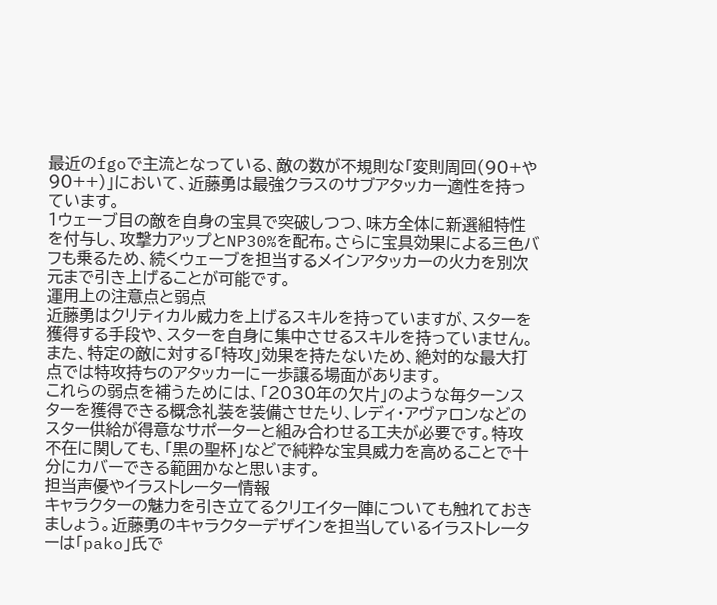最近のfgoで主流となっている、敵の数が不規則な「変則周回(90+や90++)」において、近藤勇は最強クラスのサブアタッカー適性を持っています。
1ウェーブ目の敵を自身の宝具で突破しつつ、味方全体に新選組特性を付与し、攻撃力アップとNP30%を配布。さらに宝具効果による三色バフも乗るため、続くウェーブを担当するメインアタッカーの火力を別次元まで引き上げることが可能です。
運用上の注意点と弱点
近藤勇はクリティカル威力を上げるスキルを持っていますが、スターを獲得する手段や、スターを自身に集中させるスキルを持っていません。また、特定の敵に対する「特攻」効果を持たないため、絶対的な最大打点では特攻持ちのアタッカーに一歩譲る場面があります。
これらの弱点を補うためには、「2030年の欠片」のような毎ターンスターを獲得できる概念礼装を装備させたり、レディ・アヴァロンなどのスター供給が得意なサポーターと組み合わせる工夫が必要です。特攻不在に関しても、「黒の聖杯」などで純粋な宝具威力を高めることで十分にカバーできる範囲かなと思います。
担当声優やイラストレーター情報
キャラクターの魅力を引き立てるクリエイター陣についても触れておきましょう。近藤勇のキャラクターデザインを担当しているイラストレーターは「pako」氏で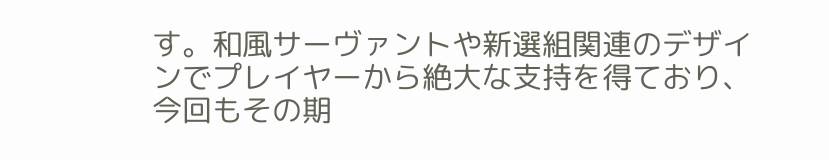す。和風サーヴァントや新選組関連のデザインでプレイヤーから絶大な支持を得ており、今回もその期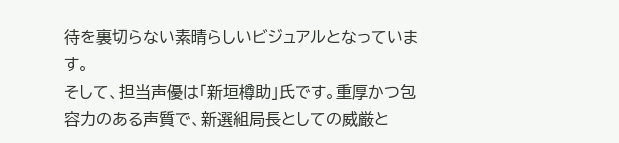待を裏切らない素晴らしいビジュアルとなっています。
そして、担当声優は「新垣樽助」氏です。重厚かつ包容力のある声質で、新選組局長としての威厳と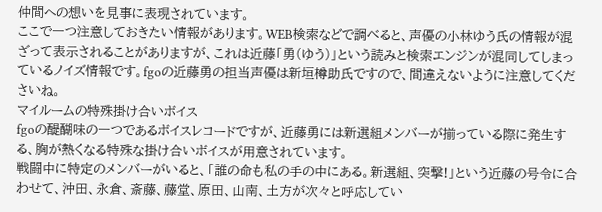仲間への想いを見事に表現されています。
ここで一つ注意しておきたい情報があります。WEB検索などで調べると、声優の小林ゆう氏の情報が混ざって表示されることがありますが、これは近藤「勇(ゆう)」という読みと検索エンジンが混同してしまっているノイズ情報です。fgoの近藤勇の担当声優は新垣樽助氏ですので、間違えないように注意してくださいね。
マイルームの特殊掛け合いボイス
fgoの醍醐味の一つであるボイスレコードですが、近藤勇には新選組メンバーが揃っている際に発生する、胸が熱くなる特殊な掛け合いボイスが用意されています。
戦闘中に特定のメンバーがいると、「誰の命も私の手の中にある。新選組、突撃!」という近藤の号令に合わせて、沖田、永倉、斎藤、藤堂、原田、山南、土方が次々と呼応してい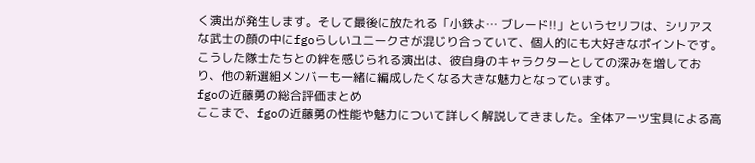く演出が発生します。そして最後に放たれる「小鉄よ… ブレード!!」というセリフは、シリアスな武士の顔の中にfgoらしいユニークさが混じり合っていて、個人的にも大好きなポイントです。
こうした隊士たちとの絆を感じられる演出は、彼自身のキャラクターとしての深みを増しており、他の新選組メンバーも一緒に編成したくなる大きな魅力となっています。
fgoの近藤勇の総合評価まとめ
ここまで、fgoの近藤勇の性能や魅力について詳しく解説してきました。全体アーツ宝具による高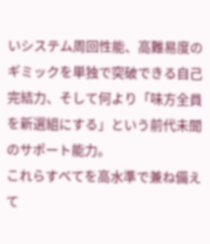いシステム周回性能、高難易度のギミックを単独で突破できる自己完結力、そして何より「味方全員を新選組にする」という前代未聞のサポート能力。
これらすべてを高水準で兼ね備えて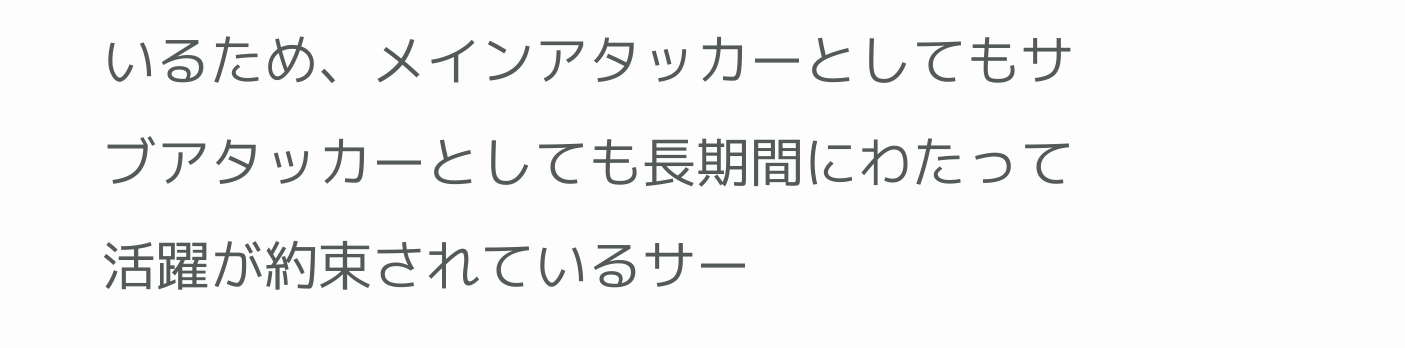いるため、メインアタッカーとしてもサブアタッカーとしても長期間にわたって活躍が約束されているサー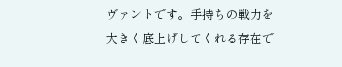ヴァントです。手持ちの戦力を大きく底上げしてくれる存在で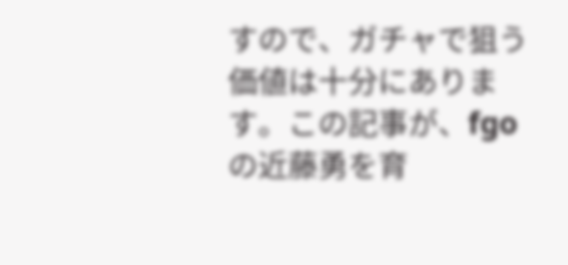すので、ガチャで狙う価値は十分にあります。この記事が、fgoの近藤勇を育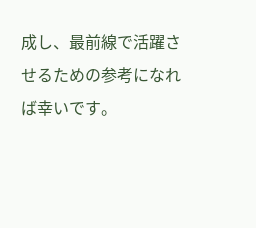成し、最前線で活躍させるための参考になれば幸いです。